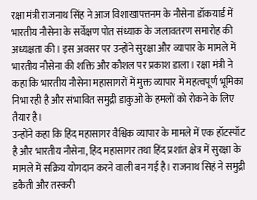रक्षा मंत्री राजनाथ सिंह ने आज विशाखापत्तनम के नौसेना डॉकयार्ड में भारतीय नौसेना के सर्वेक्षण पोत संध्याक के जलावतरण समारोह की अध्यक्षता की। इस अवसर पर उन्होंने सुरक्षा और व्यापार के मामले में भारतीय नौसेना की शक्ति और कौशल पर प्रकाश डाला। रक्षा मंत्री ने कहा कि भारतीय नौसेना महासागरों में मुक्त व्यापार में महत्वपूर्ण भूमिका निभा रही है और संभावित समुद्री डाकुओं के हमलों को रोकने के लिए तैयार है।
उन्होंने कहा कि हिंद महासागर वैश्विक व्यापार के मामले में एक हॉटस्पॉट है और भारतीय नौसेना, हिंद महासागर तथा हिंद प्रशांत क्षेत्र में सुरक्षा के मामले में सक्रिय योगदान करने वाली बन गई है। राजनाथ सिहं ने समुद्री डकैती और तस्करी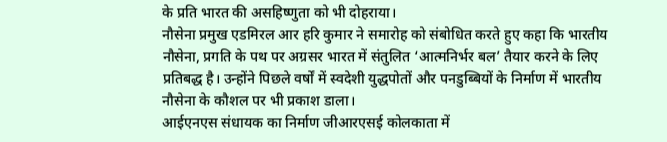के प्रति भारत की असहिष्णुता को भी दोहराया।
नौसेना प्रमुख एडमिरल आर हरि कुमार ने समारोह को संबोधित करते हुए कहा कि भारतीय नौसेना, प्रगति के पथ पर अग्रसर भारत में संतुलित ‘आत्मनिर्भर बल’ तैयार करने के लिए प्रतिबद्ध है। उन्होंने पिछले वर्षों में स्वदेशी युद्धपोतों और पनडुब्बियों के निर्माण में भारतीय नौसेना के कौशल पर भी प्रकाश डाला।
आईएनएस संधायक का निर्माण जीआरएसई कोलकाता में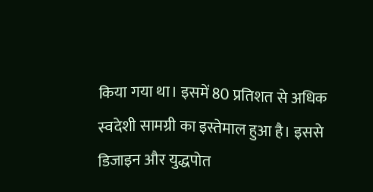किया गया था। इसमें 80 प्रतिशत से अधिक स्वदेशी सामग्री का इस्तेमाल हुआ है। इससे डिजाइन और युद्धपोत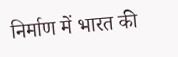निर्माण में भारत की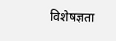विशेषज्ञता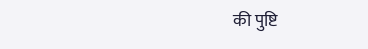की पुष्टि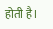होती है।